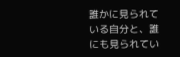誰かに見られている自分と、誰にも見られてい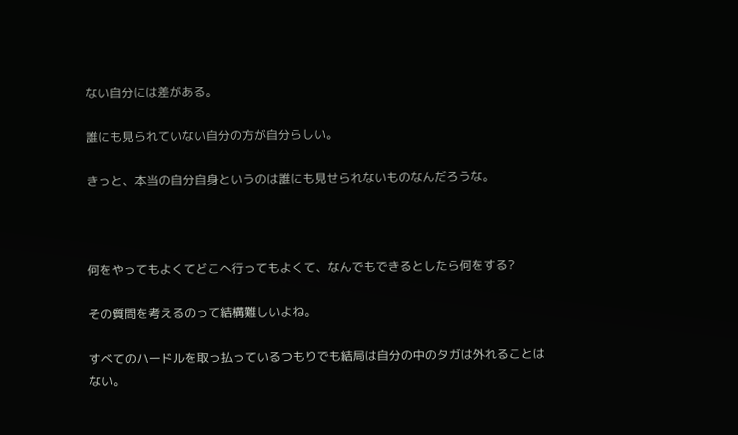ない自分には差がある。

誰にも見られていない自分の方が自分らしい。

きっと、本当の自分自身というのは誰にも見せられないものなんだろうな。



何をやってもよくてどこへ行ってもよくて、なんでもできるとしたら何をする?

その質問を考えるのって結構難しいよね。

すべてのハードルを取っ払っているつもりでも結局は自分の中のタガは外れることはない。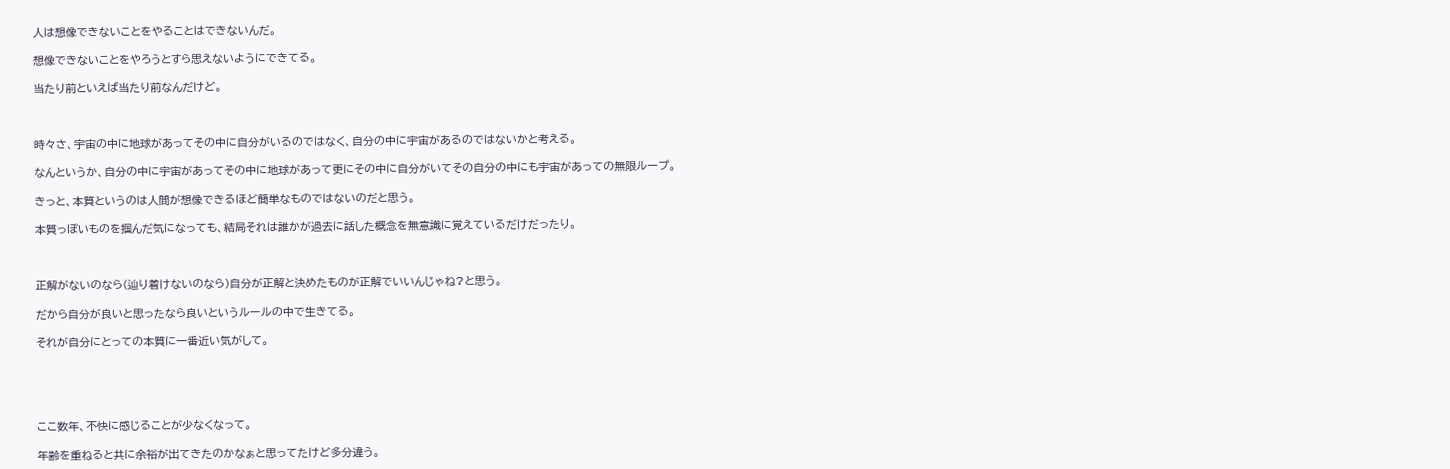人は想像できないことをやることはできないんだ。

想像できないことをやろうとすら思えないようにできてる。

当たり前といえば当たり前なんだけど。



時々さ、宇宙の中に地球があってその中に自分がいるのではなく、自分の中に宇宙があるのではないかと考える。

なんというか、自分の中に宇宙があってその中に地球があって更にその中に自分がいてその自分の中にも宇宙があっての無限ループ。

きっと、本質というのは人間が想像できるほど簡単なものではないのだと思う。

本質っぽいものを掴んだ気になっても、結局それは誰かが過去に話した概念を無意識に覚えているだけだったり。



正解がないのなら(辿り着けないのなら)自分が正解と決めたものが正解でいいんじゃね?と思う。

だから自分が良いと思ったなら良いというルールの中で生きてる。

それが自分にとっての本質に一番近い気がして。





ここ数年、不快に感じることが少なくなって。

年齢を重ねると共に余裕が出てきたのかなぁと思ってたけど多分違う。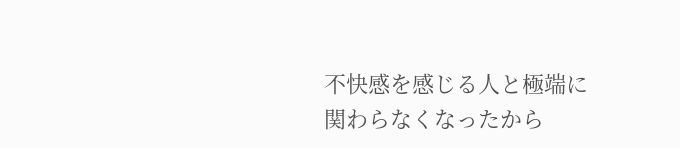不快感を感じる人と極端に関わらなくなったから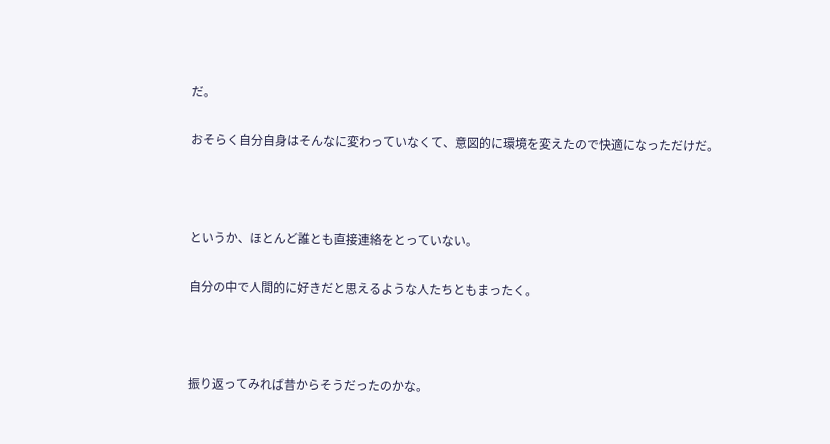だ。

おそらく自分自身はそんなに変わっていなくて、意図的に環境を変えたので快適になっただけだ。



というか、ほとんど誰とも直接連絡をとっていない。

自分の中で人間的に好きだと思えるような人たちともまったく。



振り返ってみれば昔からそうだったのかな。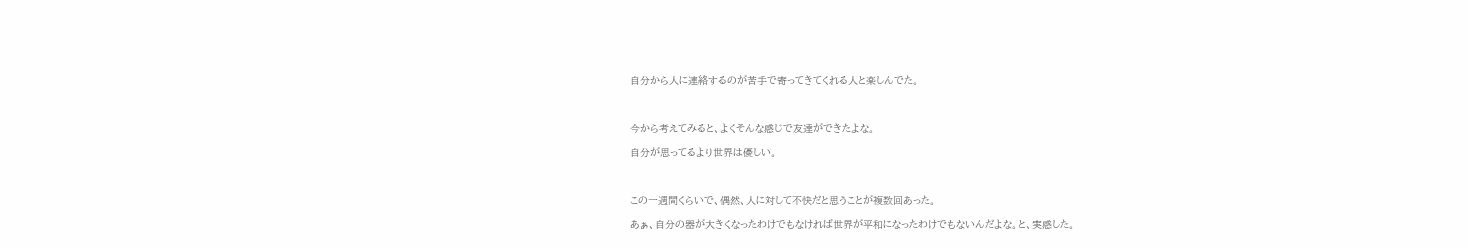自分から人に連絡するのが苦手で寄ってきてくれる人と楽しんでた。



今から考えてみると、よくそんな感じで友達ができたよな。

自分が思ってるより世界は優しい。



この一週間くらいで、偶然、人に対して不快だと思うことが複数回あった。

あぁ、自分の器が大きくなったわけでもなければ世界が平和になったわけでもないんだよな。と、実感した。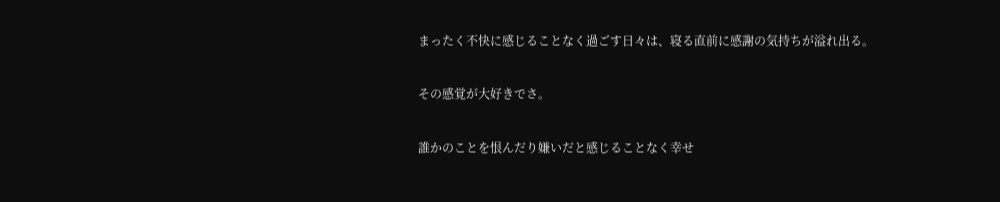まったく不快に感じることなく過ごす日々は、寝る直前に感謝の気持ちが溢れ出る。

その感覚が大好きでさ。

誰かのことを恨んだり嫌いだと感じることなく幸せ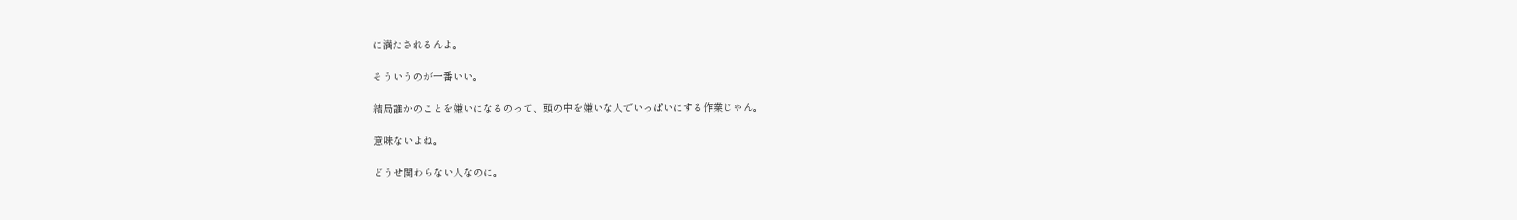に満たされるんよ。

そういうのが一番いい。

結局誰かのことを嫌いになるのって、頭の中を嫌いな人でいっぱいにする作業じゃん。

意味ないよね。

どうせ関わらない人なのに。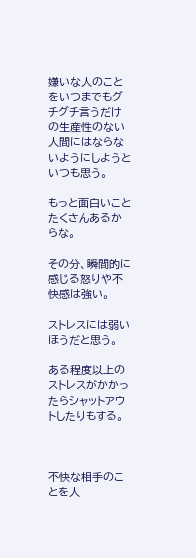嫌いな人のことをいつまでもグチグチ言うだけの生産性のない人間にはならないようにしようといつも思う。

もっと面白いことたくさんあるからな。

その分、瞬間的に感じる怒りや不快感は強い。

ストレスには弱いほうだと思う。

ある程度以上のストレスがかかったらシャットアウトしたりもする。



不快な相手のことを人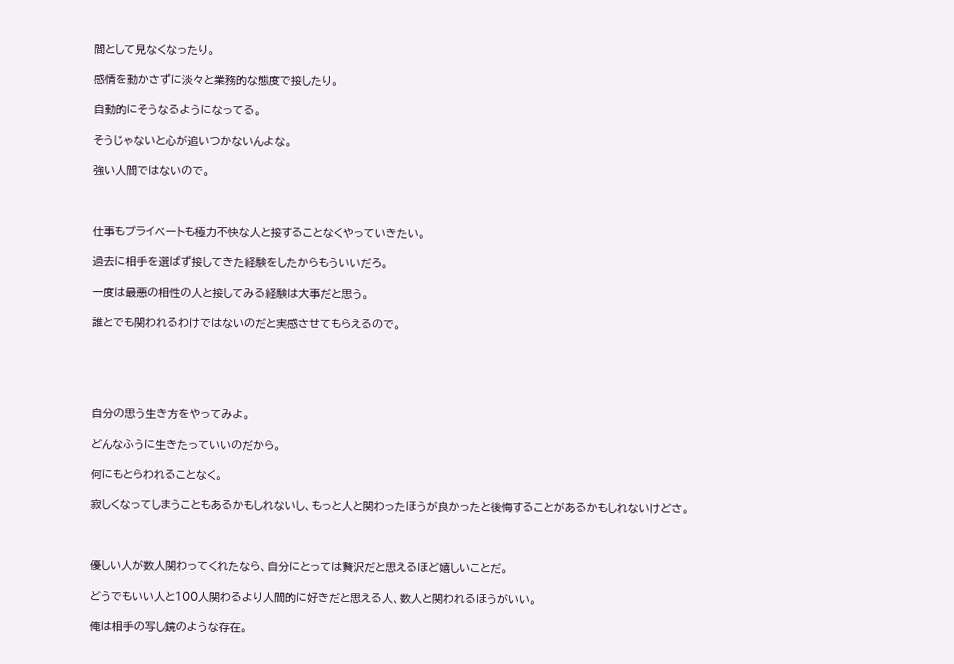間として見なくなったり。

感情を動かさずに淡々と業務的な態度で接したり。

自動的にそうなるようになってる。

そうじゃないと心が追いつかないんよな。

強い人間ではないので。



仕事もプライベートも極力不快な人と接することなくやっていきたい。

過去に相手を選ばず接してきた経験をしたからもういいだろ。

一度は最悪の相性の人と接してみる経験は大事だと思う。

誰とでも関われるわけではないのだと実感させてもらえるので。





自分の思う生き方をやってみよ。

どんなふうに生きたっていいのだから。

何にもとらわれることなく。

寂しくなってしまうこともあるかもしれないし、もっと人と関わったほうが良かったと後悔することがあるかもしれないけどさ。



優しい人が数人関わってくれたなら、自分にとっては贅沢だと思えるほど嬉しいことだ。

どうでもいい人と100人関わるより人間的に好きだと思える人、数人と関われるほうがいい。

俺は相手の写し鏡のような存在。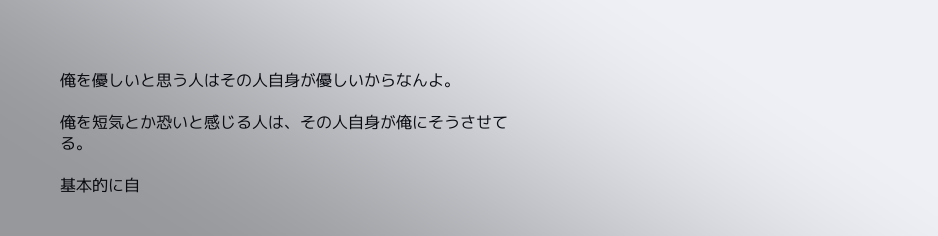俺を優しいと思う人はその人自身が優しいからなんよ。

俺を短気とか恐いと感じる人は、その人自身が俺にそうさせてる。

基本的に自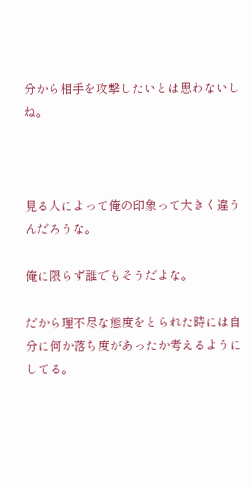分から相手を攻撃したいとは思わないしね。



見る人によって俺の印象って大きく違うんだろうな。

俺に限らず誰でもそうだよな。

だから理不尽な態度をとられた時には自分に何か落ち度があったか考えるようにしてる。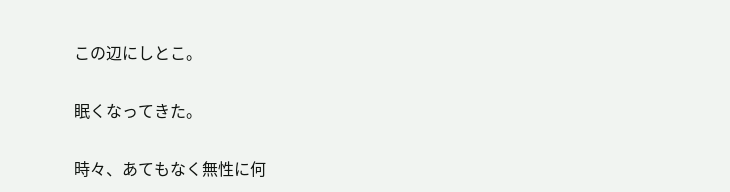この辺にしとこ。

眠くなってきた。

時々、あてもなく無性に何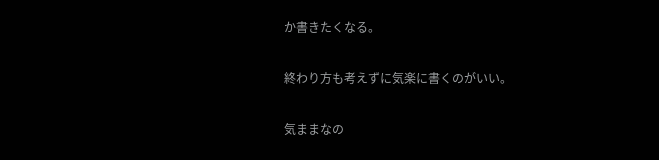か書きたくなる。

終わり方も考えずに気楽に書くのがいい。

気ままなの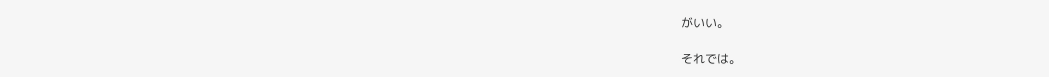がいい。

それでは。